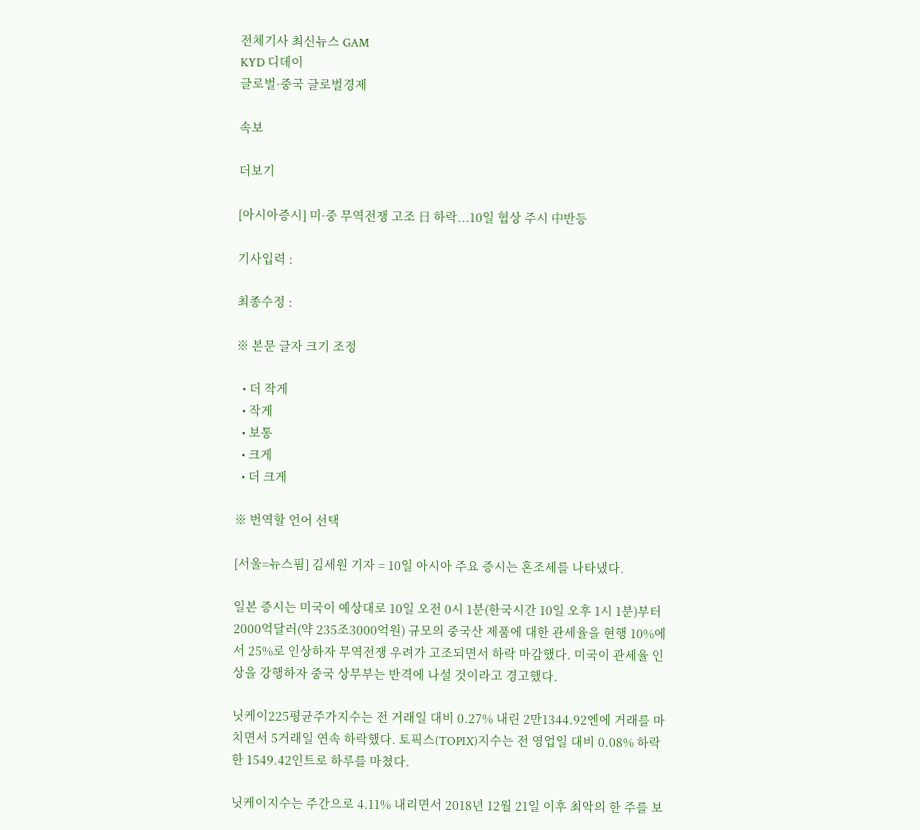전체기사 최신뉴스 GAM
KYD 디데이
글로벌·중국 글로벌경제

속보

더보기

[아시아증시] 미·중 무역전쟁 고조 日 하락...10일 협상 주시 中반등

기사입력 :

최종수정 :

※ 본문 글자 크기 조정

  • 더 작게
  • 작게
  • 보통
  • 크게
  • 더 크게

※ 번역할 언어 선택

[서울=뉴스핌] 김세원 기자 = 10일 아시아 주요 증시는 혼조세를 나타냈다.

일본 증시는 미국이 예상대로 10일 오전 0시 1분(한국시간 10일 오후 1시 1분)부터 2000억달러(약 235조3000억원) 규모의 중국산 제품에 대한 관세율을 현행 10%에서 25%로 인상하자 무역전쟁 우려가 고조되면서 하락 마감했다. 미국이 관세율 인상을 강행하자 중국 상무부는 반격에 나설 것이라고 경고했다.

닛케이225평균주가지수는 전 거래일 대비 0.27% 내린 2만1344.92엔에 거래를 마치면서 5거래일 연속 하락했다. 토픽스(TOPIX)지수는 전 영업일 대비 0.08% 하락한 1549.42인트로 하루를 마쳤다.

닛케이지수는 주간으로 4.11% 내리면서 2018년 12월 21일 이후 최악의 한 주를 보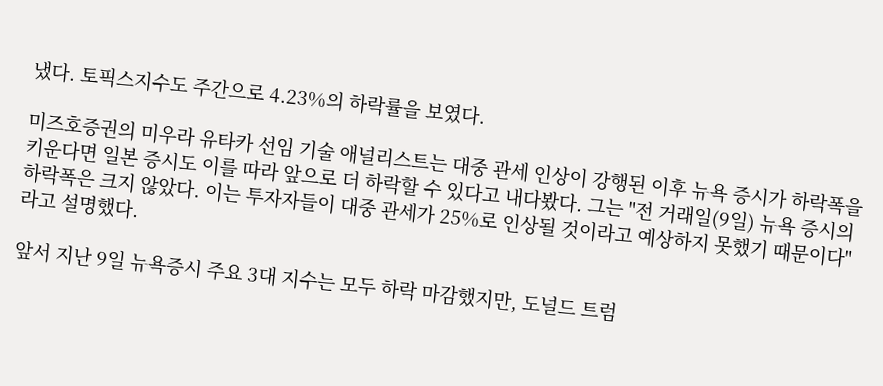냈다. 토픽스지수도 주간으로 4.23%의 하락률을 보였다.

미즈호증권의 미우라 유타카 선임 기술 애널리스트는 대중 관세 인상이 강행된 이후 뉴욕 증시가 하락폭을 키운다면 일본 증시도 이를 따라 앞으로 더 하락할 수 있다고 내다봤다. 그는 "전 거래일(9일) 뉴욕 증시의 하락폭은 크지 않았다. 이는 투자자들이 대중 관세가 25%로 인상될 것이라고 예상하지 못했기 때문이다"라고 설명했다.

앞서 지난 9일 뉴욕증시 주요 3대 지수는 모두 하락 마감했지만, 도널드 트럼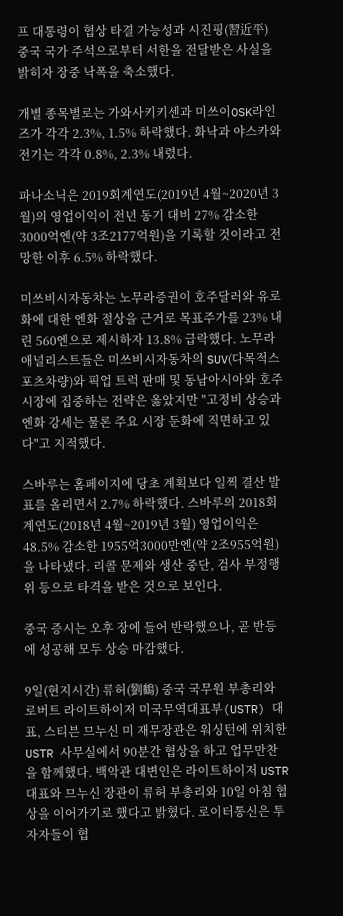프 대통령이 협상 타결 가능성과 시진핑(習近平) 중국 국가 주석으로부터 서한을 전달받은 사실을 밝히자 장중 낙폭을 축소했다.

개별 종목별로는 가와사키키센과 미쓰이OSK라인즈가 각각 2.3%, 1.5% 하락했다. 화낙과 야스카와전기는 각각 0.8%, 2.3% 내렸다.

파나소닉은 2019회계연도(2019년 4월~2020년 3월)의 영업이익이 전년 동기 대비 27% 감소한 3000억엔(약 3조2177억원)을 기록할 것이라고 전망한 이후 6.5% 하락했다.

미쓰비시자동차는 노무라증권이 호주달러와 유로화에 대한 엔화 절상을 근거로 목표주가를 23% 내린 560엔으로 제시하자 13.8% 급락했다. 노무라 애널리스트들은 미쓰비시자동차의 SUV(다목적스포츠차량)와 픽업 트럭 판매 및 동남아시아와 호주 시장에 집중하는 전략은 옳았지만 "고정비 상승과 엔화 강세는 물론 주요 시장 둔화에 직면하고 있다"고 지적했다.

스바루는 홈페이지에 당초 계획보다 일찍 결산 발표를 올리면서 2.7% 하락했다. 스바루의 2018회계연도(2018년 4월~2019년 3월) 영업이익은 48.5% 감소한 1955억3000만엔(약 2조955억원)을 나타냈다. 리콜 문제와 생산 중단, 검사 부정행위 등으로 타격을 받은 것으로 보인다.

중국 증시는 오후 장에 들어 반락했으나, 곧 반등에 성공해 모두 상승 마감했다.

9일(현지시간) 류허(劉鶴) 중국 국무원 부총리와 로버트 라이트하이저 미국무역대표부(USTR) 대표, 스티븐 므누신 미 재무장관은 워싱턴에 위치한 USTR 사무실에서 90분간 협상을 하고 업무만찬을 함께했다. 백악관 대변인은 라이트하이저 USTR 대표와 므누신 장관이 류허 부총리와 10일 아침 협상을 이어가기로 했다고 밝혔다. 로이터통신은 투자자들이 협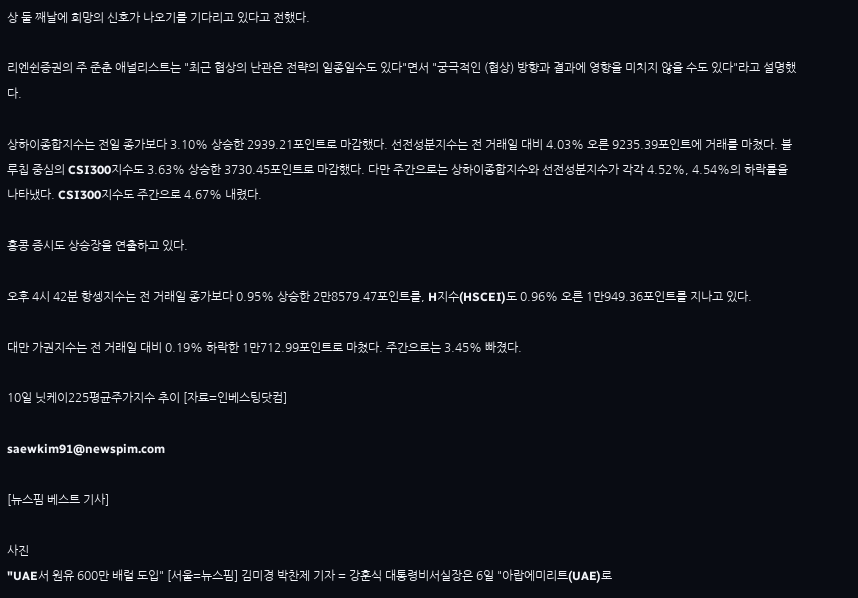상 둘 째날에 희망의 신호가 나오기를 기다리고 있다고 전했다.

리엔쉰증권의 주 준춘 애널리스트는 "최근 협상의 난관은 전략의 일종일수도 있다"면서 "궁극적인 (협상) 방향과 결과에 영향을 미치지 않을 수도 있다"라고 설명했다.

상하이종합지수는 전일 종가보다 3.10% 상승한 2939.21포인트로 마감했다. 선전성분지수는 전 거래일 대비 4.03% 오른 9235.39포인트에 거래를 마쳤다. 블루칩 중심의 CSI300지수도 3.63% 상승한 3730.45포인트로 마감했다. 다만 주간으로는 상하이종합지수와 선전성분지수가 각각 4.52%, 4.54%의 하락률을 나타냈다. CSI300지수도 주간으로 4.67% 내렸다.

홍콩 증시도 상승장을 연출하고 있다.

오후 4시 42분 항셍지수는 전 거래일 종가보다 0.95% 상승한 2만8579.47포인트를, H지수(HSCEI)도 0.96% 오른 1만949.36포인트를 지나고 있다.

대만 가권지수는 전 거래일 대비 0.19% 하락한 1만712.99포인트로 마쳤다. 주간으로는 3.45% 빠졌다.

10일 닛케이225평균주가지수 추이 [자료=인베스팅닷컴]

saewkim91@newspim.com

[뉴스핌 베스트 기사]

사진
"UAE서 원유 600만 배럴 도입" [서울=뉴스핌] 김미경 박찬제 기자 = 강훈식 대통령비서실장은 6일 "아랍에미리트(UAE)로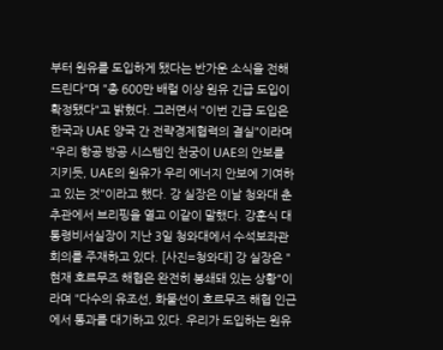부터 원유를 도입하게 됐다는 반가운 소식을 전해드린다"며 "총 600만 배럴 이상 원유 긴급 도입이 확정됐다"고 밝혔다. 그러면서 "이번 긴급 도입은 한국과 UAE 양국 간 전략경제협력의 결실"이라며 "우리 항공 방공 시스템인 천궁이 UAE의 안보를 지키듯, UAE의 원유가 우리 에너지 안보에 기여하고 있는 것"이라고 했다. 강 실장은 이날 청와대 춘추관에서 브리핑을 열고 이같이 말했다. 강훈식 대통령비서실장이 지난 3일 청와대에서 수석보좌관회의를 주재하고 있다. [사진=청와대] 강 실장은 "현재 호르무즈 해협은 완전히 봉쇄돼 있는 상황"이라며 "다수의 유조선, 화물선이 호르무즈 해협 인근에서 통과를 대기하고 있다. 우리가 도입하는 원유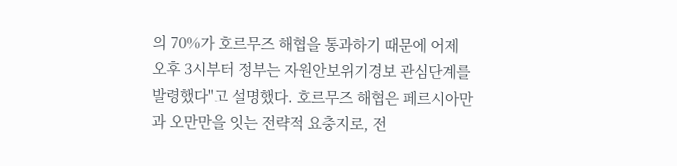의 70%가 호르무즈 해협을 통과하기 때문에 어제 오후 3시부터 정부는 자원안보위기경보 관심단계를 발령했다"고 설명했다. 호르무즈 해협은 페르시아만과 오만만을 잇는 전략적 요충지로, 전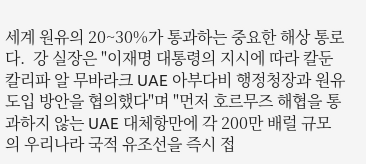세계 원유의 20~30%가 통과하는 중요한 해상 통로다.  강 실장은 "이재명 대통령의 지시에 따라 칼둔 칼리파 알 무바라크 UAE 아부다비 행정청장과 원유 도입 방안을 협의했다"며 "먼저 호르무즈 해협을 통과하지 않는 UAE 대체항만에 각 200만 배럴 규모의 우리나라 국적 유조선을 즉시 접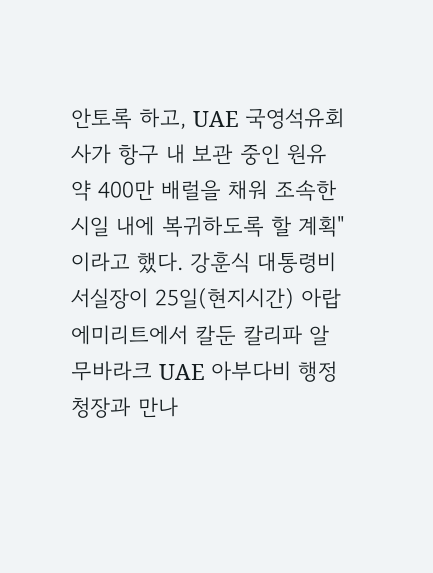안토록 하고, UAE 국영석유회사가 항구 내 보관 중인 원유 약 400만 배럴을 채워 조속한 시일 내에 복귀하도록 할 계획"이라고 했다. 강훈식 대통령비서실장이 25일(현지시간) 아랍에미리트에서 칼둔 칼리파 알 무바라크 UAE 아부다비 행정청장과 만나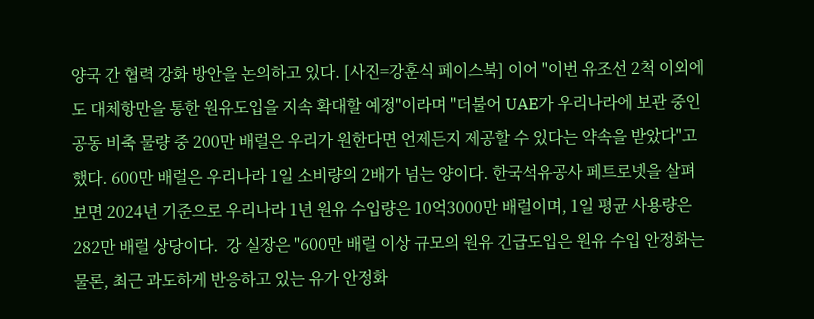양국 간 협력 강화 방안을 논의하고 있다. [사진=강훈식 페이스북] 이어 "이번 유조선 2척 이외에도 대체항만을 통한 원유도입을 지속 확대할 예정"이라며 "더불어 UAE가 우리나라에 보관 중인 공동 비축 물량 중 200만 배럴은 우리가 원한다면 언제든지 제공할 수 있다는 약속을 받았다"고 했다. 600만 배럴은 우리나라 1일 소비량의 2배가 넘는 양이다. 한국석유공사 페트로넷을 살펴보면 2024년 기준으로 우리나라 1년 원유 수입량은 10억3000만 배럴이며, 1일 평균 사용량은 282만 배럴 상당이다.  강 실장은 "600만 배럴 이상 규모의 원유 긴급도입은 원유 수입 안정화는 물론, 최근 과도하게 반응하고 있는 유가 안정화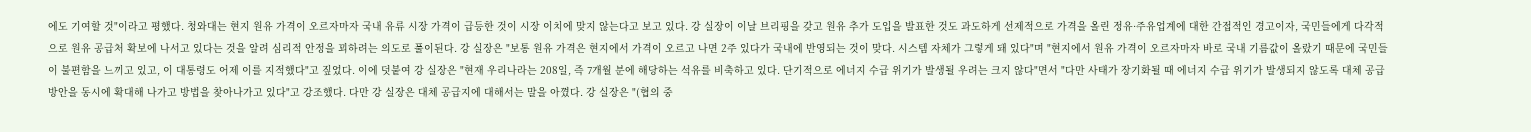에도 기여할 것"이라고 평했다. 청와대는 현지 원유 가격이 오르자마자 국내 유류 시장 가격이 급등한 것이 시장 이치에 맞지 않는다고 보고 있다. 강 실장이 이날 브리핑을 갖고 원유 추가 도입을 발표한 것도 과도하게 선제적으로 가격을 올린 정유·주유업계에 대한 간접적인 경고이자, 국민들에게 다각적으로 원유 공급처 확보에 나서고 있다는 것을 알려 심리적 안정을 꾀하려는 의도로 풀이된다. 강 실장은 "보통 원유 가격은 현지에서 가격이 오르고 나면 2주 있다가 국내에 반영되는 것이 맞다. 시스템 자체가 그렇게 돼 있다"며 "현지에서 원유 가격이 오르자마자 바로 국내 기름값이 올랐기 때문에 국민들이 불편함을 느끼고 있고, 이 대통령도 어제 이를 지적했다"고 짚었다. 이에 덧붙여 강 실장은 "현재 우리나라는 208일, 즉 7개월 분에 해당하는 석유를 비축하고 있다. 단기적으로 에너지 수급 위기가 발생될 우려는 크지 않다"면서 "다만 사태가 장기화될 때 에너지 수급 위기가 발생되지 않도록 대체 공급 방안을 동시에 확대해 나가고 방법을 찾아나가고 있다"고 강조했다. 다만 강 실장은 대체 공급지에 대해서는 말을 아꼈다. 강 실장은 "(협의 중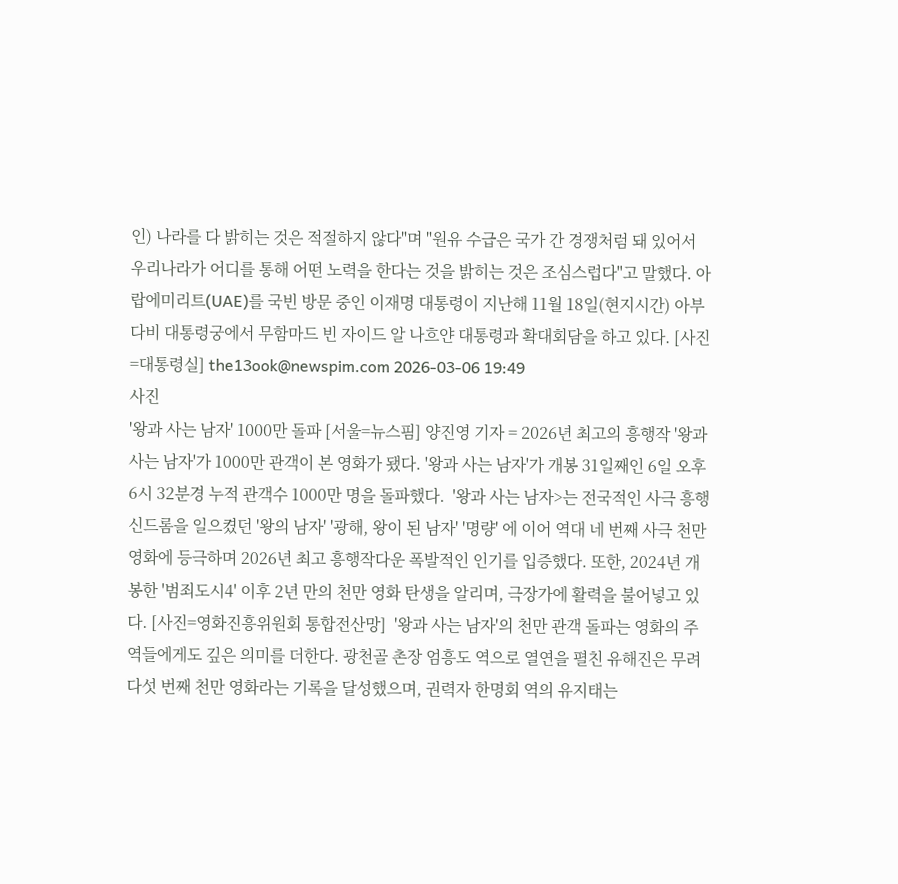인) 나라를 다 밝히는 것은 적절하지 않다"며 "원유 수급은 국가 간 경쟁처럼 돼 있어서 우리나라가 어디를 통해 어떤 노력을 한다는 것을 밝히는 것은 조심스럽다"고 말했다. 아랍에미리트(UAE)를 국빈 방문 중인 이재명 대통령이 지난해 11월 18일(현지시간) 아부다비 대통령궁에서 무함마드 빈 자이드 알 나흐얀 대통령과 확대회담을 하고 있다. [사진=대통령실] the13ook@newspim.com 2026-03-06 19:49
사진
'왕과 사는 남자' 1000만 돌파 [서울=뉴스핌] 양진영 기자 = 2026년 최고의 흥행작 '왕과 사는 남자'가 1000만 관객이 본 영화가 됐다. '왕과 사는 남자'가 개봉 31일째인 6일 오후 6시 32분경 누적 관객수 1000만 명을 돌파했다.  '왕과 사는 남자>는 전국적인 사극 흥행 신드롬을 일으켰던 '왕의 남자' '광해, 왕이 된 남자' '명량' 에 이어 역대 네 번째 사극 천만 영화에 등극하며 2026년 최고 흥행작다운 폭발적인 인기를 입증했다. 또한, 2024년 개봉한 '범죄도시4' 이후 2년 만의 천만 영화 탄생을 알리며, 극장가에 활력을 불어넣고 있다. [사진=영화진흥위원회 통합전산망]  '왕과 사는 남자'의 천만 관객 돌파는 영화의 주역들에게도 깊은 의미를 더한다. 광천골 촌장 엄흥도 역으로 열연을 펼친 유해진은 무려 다섯 번째 천만 영화라는 기록을 달성했으며, 권력자 한명회 역의 유지태는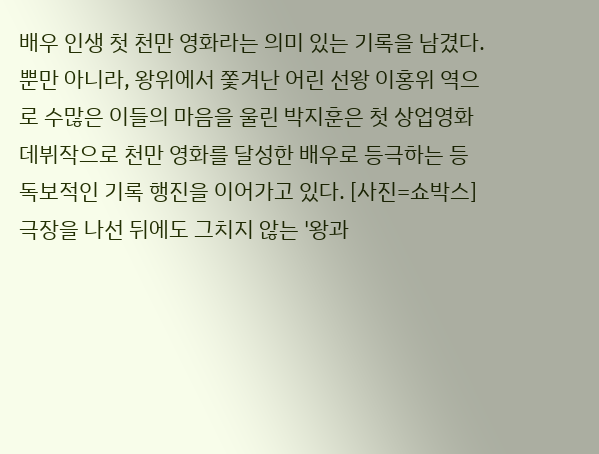배우 인생 첫 천만 영화라는 의미 있는 기록을 남겼다. 뿐만 아니라, 왕위에서 쫓겨난 어린 선왕 이홍위 역으로 수많은 이들의 마음을 울린 박지훈은 첫 상업영화 데뷔작으로 천만 영화를 달성한 배우로 등극하는 등 독보적인 기록 행진을 이어가고 있다. [사진=쇼박스]  극장을 나선 뒤에도 그치지 않는 '왕과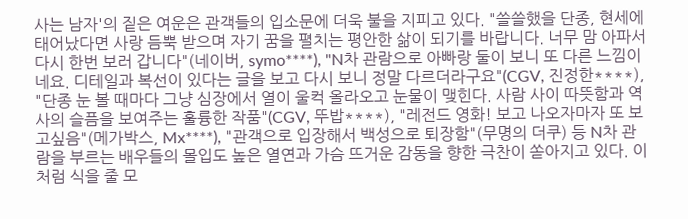사는 남자'의 짙은 여운은 관객들의 입소문에 더욱 불을 지피고 있다. "쓸쓸했을 단종, 현세에 태어났다면 사랑 듬뿍 받으며 자기 꿈을 펼치는 평안한 삶이 되기를 바랍니다. 너무 맘 아파서 다시 한번 보러 갑니다"(네이버, symo****), "N차 관람으로 아빠랑 둘이 보니 또 다른 느낌이네요. 디테일과 복선이 있다는 글을 보고 다시 보니 정말 다르더라구요"(CGV, 진정한****), "단종 눈 볼 때마다 그냥 심장에서 열이 울컥 올라오고 눈물이 맺힌다. 사람 사이 따뜻함과 역사의 슬픔을 보여주는 훌륭한 작품"(CGV, 뚜밥****), "레전드 영화! 보고 나오자마자 또 보고싶음"(메가박스, Mx****), "관객으로 입장해서 백성으로 퇴장함"(무명의 더쿠) 등 N차 관람을 부르는 배우들의 몰입도 높은 열연과 가슴 뜨거운 감동을 향한 극찬이 쏟아지고 있다. 이처럼 식을 줄 모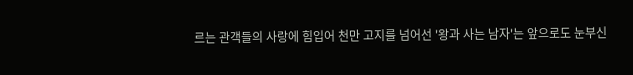르는 관객들의 사랑에 힘입어 천만 고지를 넘어선 '왕과 사는 남자'는 앞으로도 눈부신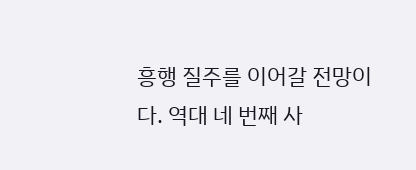흥행 질주를 이어갈 전망이다. 역대 네 번째 사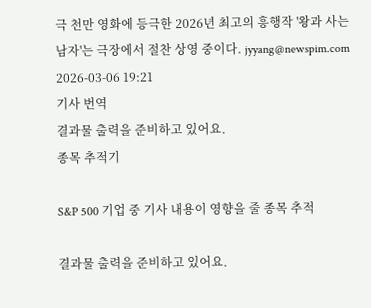극 천만 영화에 등극한 2026년 최고의 흥행작 '왕과 사는 남자'는 극장에서 절찬 상영 중이다. jyyang@newspim.com 2026-03-06 19:21
기사 번역
결과물 출력을 준비하고 있어요.
종목 추적기

S&P 500 기업 중 기사 내용이 영향을 줄 종목 추적

결과물 출력을 준비하고 있어요.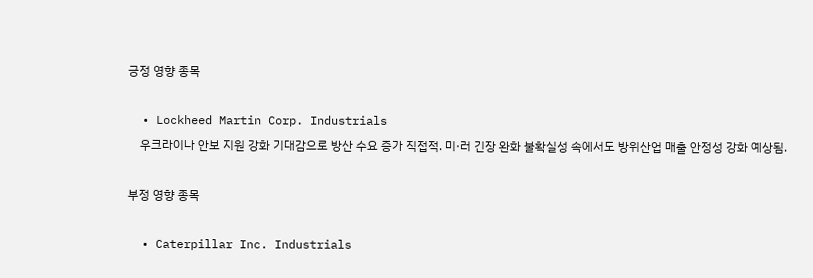긍정 영향 종목

  • Lockheed Martin Corp. Industrials
    우크라이나 안보 지원 강화 기대감으로 방산 수요 증가 직접적. 미·러 긴장 완화 불확실성 속에서도 방위산업 매출 안정성 강화 예상됨.

부정 영향 종목

  • Caterpillar Inc. Industrials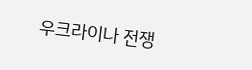우크라이나 전쟁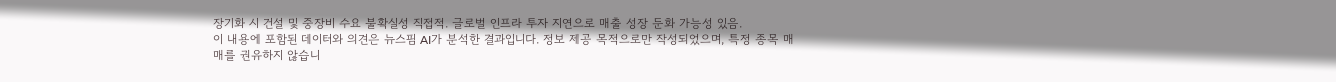장기화 시 건설 및 중장비 수요 불확실성 직접적. 글로벌 인프라 투자 지연으로 매출 성장 둔화 가능성 있음.
이 내용에 포함된 데이터와 의견은 뉴스핌 AI가 분석한 결과입니다. 정보 제공 목적으로만 작성되었으며, 특정 종목 매매를 권유하지 않습니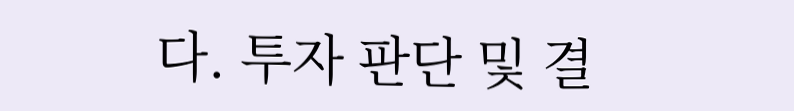다. 투자 판단 및 결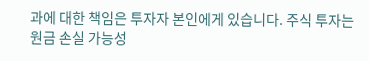과에 대한 책임은 투자자 본인에게 있습니다. 주식 투자는 원금 손실 가능성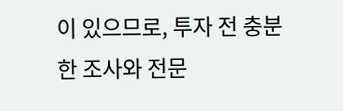이 있으므로, 투자 전 충분한 조사와 전문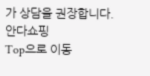가 상담을 권장합니다.
안다쇼핑
Top으로 이동